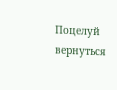Поцелуй
вернуться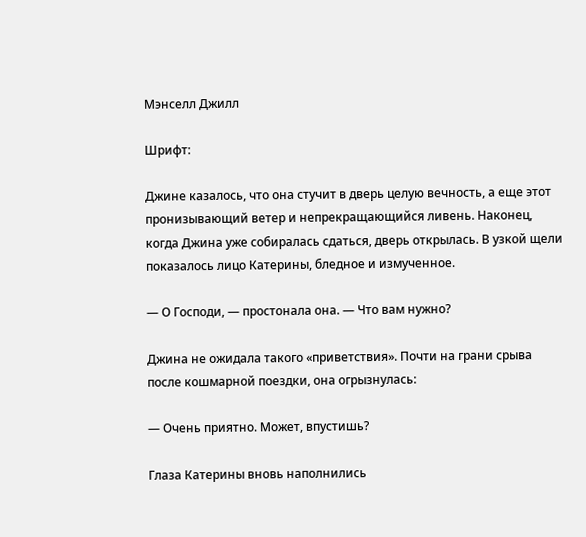Мэнселл Джилл

Шрифт:

Джине казалось, что она стучит в дверь целую вечность, а еще этот пронизывающий ветер и непрекращающийся ливень. Наконец, когда Джина уже собиралась сдаться, дверь открылась. В узкой щели показалось лицо Катерины, бледное и измученное.

— О Господи, — простонала она. — Что вам нужно?

Джина не ожидала такого «приветствия». Почти на грани срыва после кошмарной поездки, она огрызнулась:

— Очень приятно. Может, впустишь?

Глаза Катерины вновь наполнились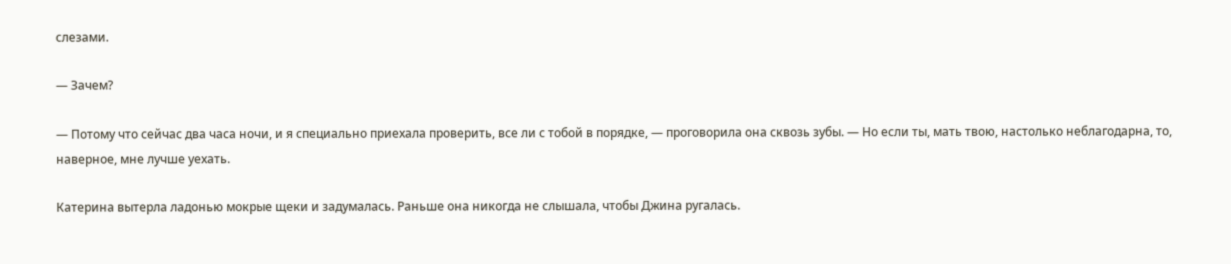слезами.

— Зачем?

— Потому что сейчас два часа ночи, и я специально приехала проверить, все ли с тобой в порядке, — проговорила она сквозь зубы. — Но если ты, мать твою, настолько неблагодарна, то, наверное, мне лучше уехать.

Катерина вытерла ладонью мокрые щеки и задумалась. Раньше она никогда не слышала, чтобы Джина ругалась.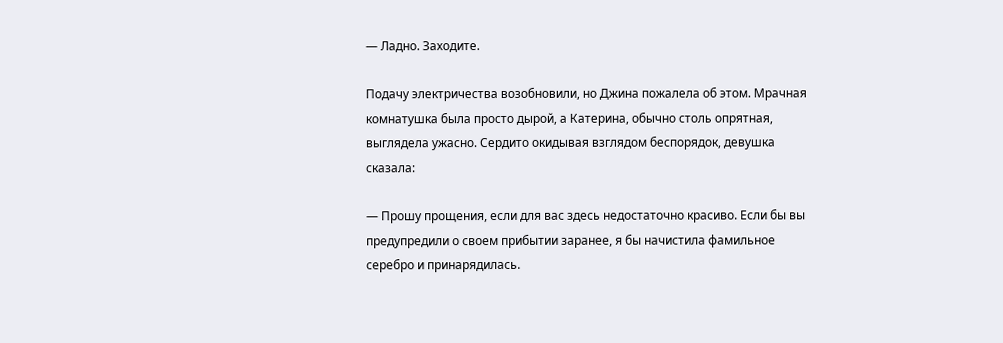— Ладно. Заходите.

Подачу электричества возобновили, но Джина пожалела об этом. Мрачная комнатушка была просто дырой, а Катерина, обычно столь опрятная, выглядела ужасно. Сердито окидывая взглядом беспорядок, девушка сказала:

— Прошу прощения, если для вас здесь недостаточно красиво. Если бы вы предупредили о своем прибытии заранее, я бы начистила фамильное серебро и принарядилась.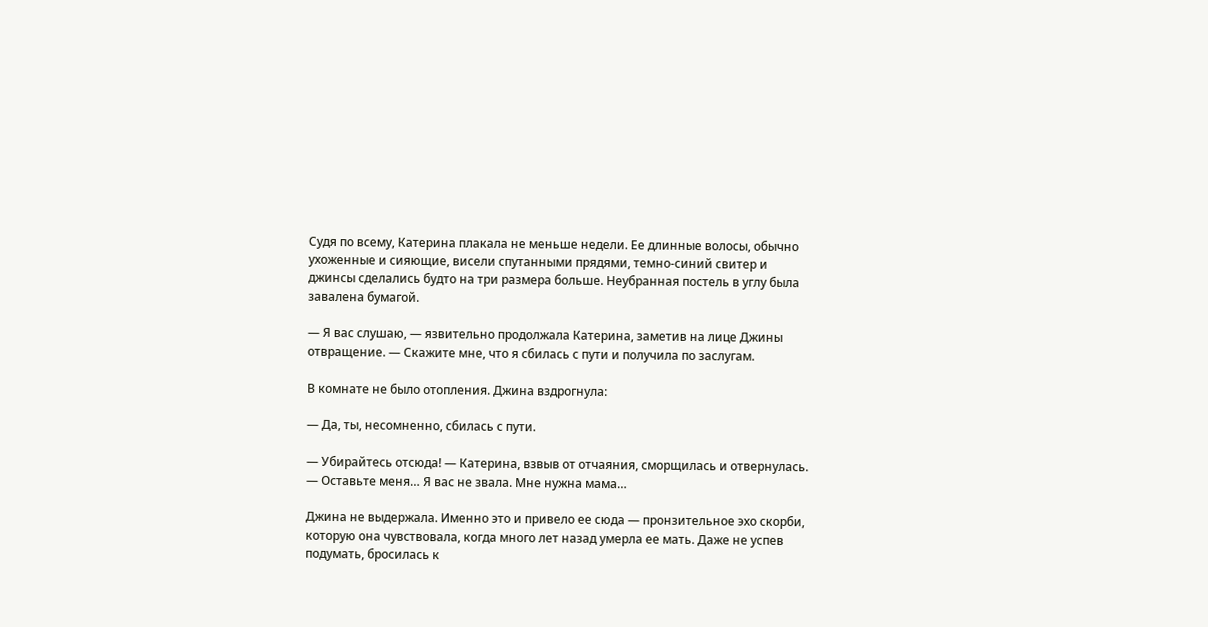Судя по всему, Катерина плакала не меньше недели. Ее длинные волосы, обычно ухоженные и сияющие, висели спутанными прядями, темно-синий свитер и джинсы сделались будто на три размера больше. Неубранная постель в углу была завалена бумагой.

— Я вас слушаю, — язвительно продолжала Катерина, заметив на лице Джины отвращение. — Скажите мне, что я сбилась с пути и получила по заслугам.

В комнате не было отопления. Джина вздрогнула:

— Да, ты, несомненно, сбилась с пути.

— Убирайтесь отсюда! — Катерина, взвыв от отчаяния, сморщилась и отвернулась. — Оставьте меня… Я вас не звала. Мне нужна мама…

Джина не выдержала. Именно это и привело ее сюда — пронзительное эхо скорби, которую она чувствовала, когда много лет назад умерла ее мать. Даже не успев подумать, бросилась к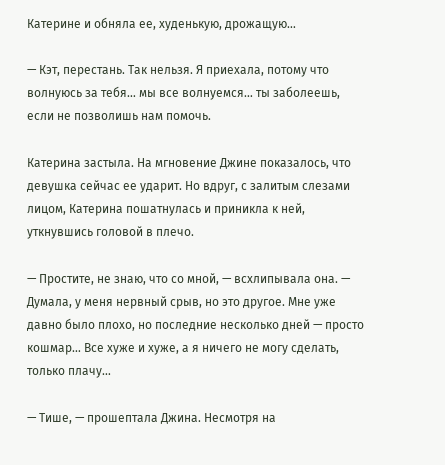Катерине и обняла ее, худенькую, дрожащую…

— Кэт, перестань. Так нельзя. Я приехала, потому что волнуюсь за тебя… мы все волнуемся… ты заболеешь, если не позволишь нам помочь.

Катерина застыла. На мгновение Джине показалось, что девушка сейчас ее ударит. Но вдруг, с залитым слезами лицом, Катерина пошатнулась и приникла к ней, уткнувшись головой в плечо.

— Простите, не знаю, что со мной, — всхлипывала она. — Думала, у меня нервный срыв, но это другое. Мне уже давно было плохо, но последние несколько дней — просто кошмар… Все хуже и хуже, а я ничего не могу сделать, только плачу…

— Тише, — прошептала Джина. Несмотря на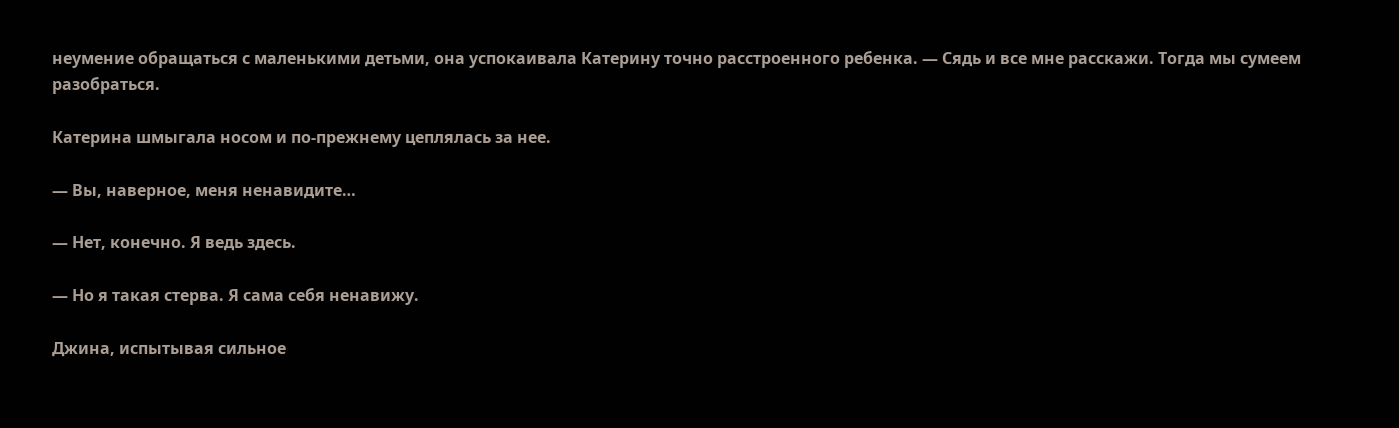неумение обращаться с маленькими детьми, она успокаивала Катерину точно расстроенного ребенка. — Сядь и все мне расскажи. Тогда мы сумеем разобраться.

Катерина шмыгала носом и по-прежнему цеплялась за нее.

— Вы, наверное, меня ненавидите…

— Нет, конечно. Я ведь здесь.

— Но я такая стерва. Я сама себя ненавижу.

Джина, испытывая сильное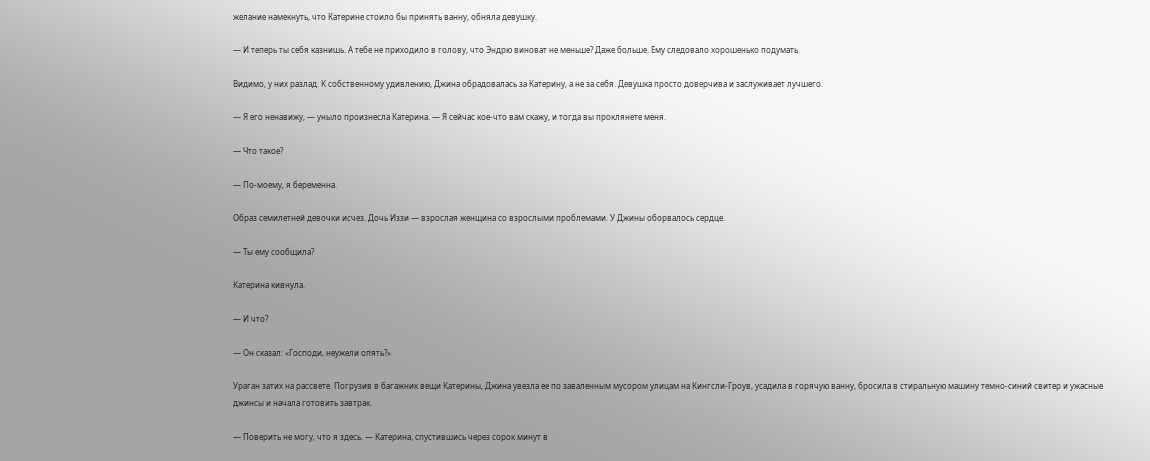желание намекнуть, что Катерине стоило бы принять ванну, обняла девушку.

— И теперь ты себя казнишь. А тебе не приходило в голову, что Эндрю виноват не меньше? Даже больше. Ему следовало хорошенько подумать.

Видимо, у них разлад. К собственному удивлению, Джина обрадовалась за Катерину, а не за себя. Девушка просто доверчива и заслуживает лучшего.

— Я его ненавижу, — уныло произнесла Катерина. — Я сейчас кое-что вам скажу, и тогда вы проклянете меня.

— Что такое?

— По-моему, я беременна.

Образ семилетней девочки исчез. Дочь Иззи — взрослая женщина со взрослыми проблемами. У Джины оборвалось сердце.

— Ты ему сообщила?

Катерина кивнула.

— И что?

— Он сказал: «Господи, неужели опять?»

Ураган затих на рассвете. Погрузив в багажник вещи Катерины, Джина увезла ее по заваленным мусором улицам на Кингсли-Гроув, усадила в горячую ванну, бросила в стиральную машину темно-синий свитер и ужасные джинсы и начала готовить завтрак.

— Поверить не могу, что я здесь. — Катерина, спустившись через сорок минут в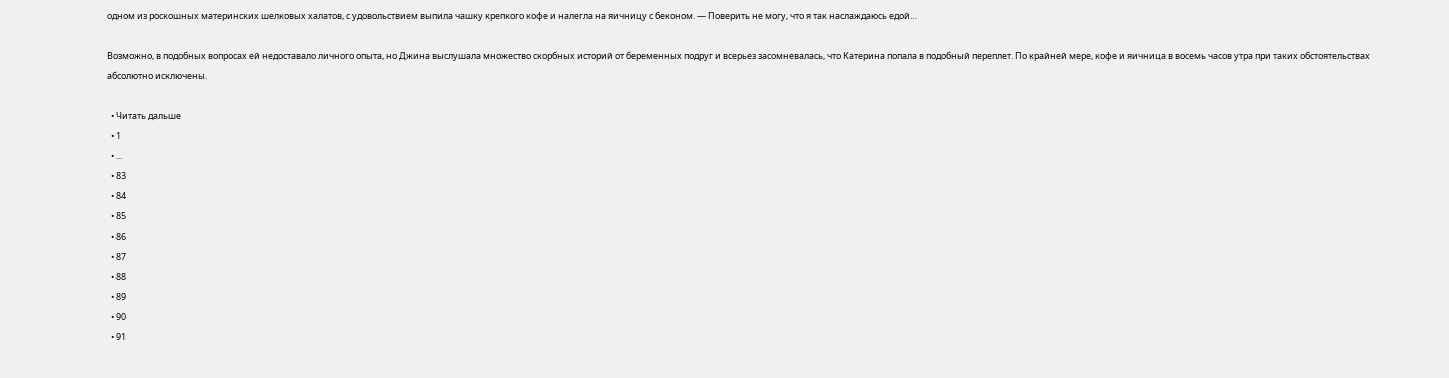одном из роскошных материнских шелковых халатов, с удовольствием выпила чашку крепкого кофе и налегла на яичницу с беконом. — Поверить не могу, что я так наслаждаюсь едой…

Возможно, в подобных вопросах ей недоставало личного опыта, но Джина выслушала множество скорбных историй от беременных подруг и всерьез засомневалась, что Катерина попала в подобный переплет. По крайней мере, кофе и яичница в восемь часов утра при таких обстоятельствах абсолютно исключены.

  • Читать дальше
  • 1
  • ...
  • 83
  • 84
  • 85
  • 86
  • 87
  • 88
  • 89
  • 90
  • 91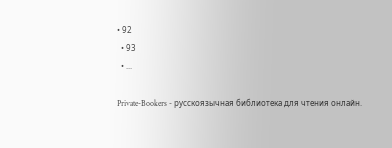• 92
  • 93
  • ...

Private-Bookers - русскоязычная библиотека для чтения онлайн.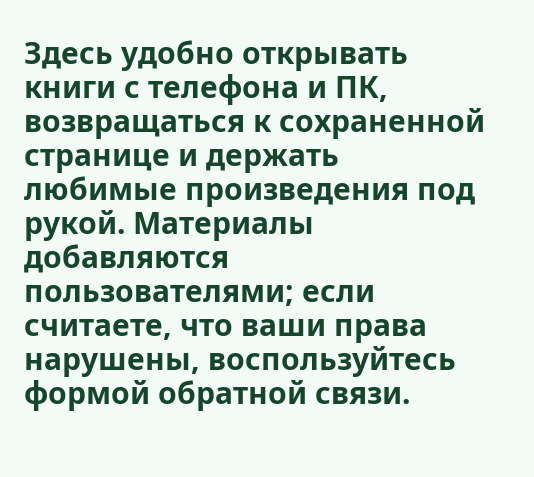Здесь удобно открывать книги с телефона и ПК, возвращаться к сохраненной странице и держать любимые произведения под рукой. Материалы добавляются пользователями; если считаете, что ваши права нарушены, воспользуйтесь формой обратной связи.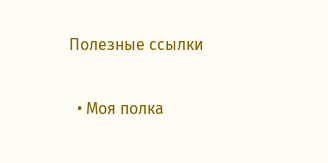Полезные ссылки

  • Моя полка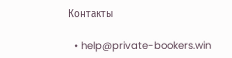Контакты

  • help@private-bookers.win